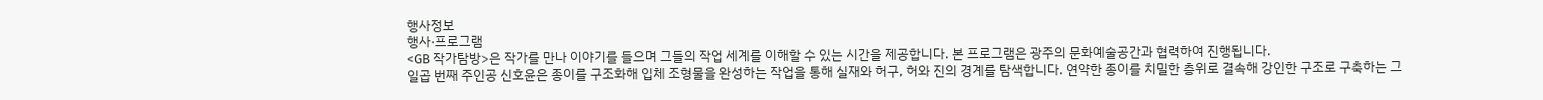행사정보
행사·프로그램
<GB 작가탐방>은 작가를 만나 이야기를 들으며 그들의 작업 세계를 이해할 수 있는 시간을 제공합니다. 본 프로그램은 광주의 문화예술공간과 협력하여 진행됩니다.
일곱 번째 주인공 신호윤은 종이를 구조화해 입체 조형물을 완성하는 작업을 통해 실재와 허구, 허와 진의 경계를 탐색합니다. 연약한 종이를 치밀한 층위로 결속해 강인한 구조로 구축하는 그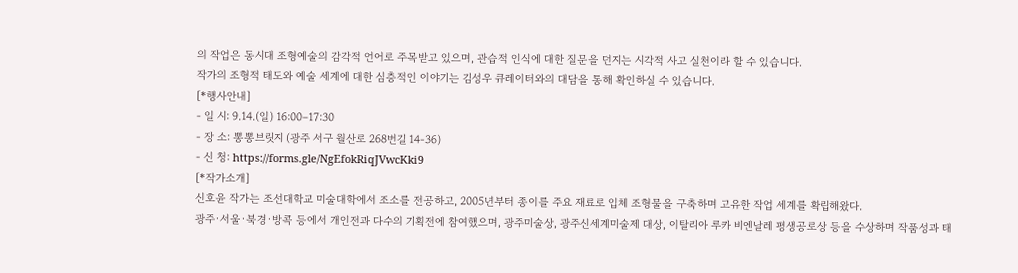의 작업은 동시대 조형예술의 감각적 언어로 주목받고 있으며, 관습적 인식에 대한 질문을 던지는 시각적 사고 실천이라 할 수 있습니다.
작가의 조형적 태도와 예술 세계에 대한 심층적인 이야기는 김성우 큐레이터와의 대담을 통해 확인하실 수 있습니다.
[*행사안내]
- 일 시: 9.14.(일) 16:00–17:30
- 장 소: 뽕뽕브릿지 (광주 서구 월산로 268번길 14-36)
- 신 청: https://forms.gle/NgEfokRiqJVwcKki9
[*작가소개]
신호윤 작가는 조선대학교 미술대학에서 조소를 전공하고, 2005년부터 종이를 주요 재료로 입체 조형물을 구축하며 고유한 작업 세계를 확립해왔다.
광주·서울·북경·방콕 등에서 개인전과 다수의 기획전에 참여했으며, 광주미술상, 광주신세계미술제 대상, 이탈리아 루카 비엔날레 평생공로상 등을 수상하며 작품성과 태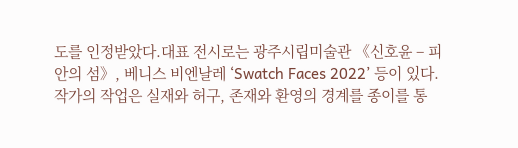도를 인정받았다.대표 전시로는 광주시립미술관 《신호윤 – 피안의 섬》, 베니스 비엔날레 ‘Swatch Faces 2022’ 등이 있다.
작가의 작업은 실재와 허구, 존재와 환영의 경계를 종이를 통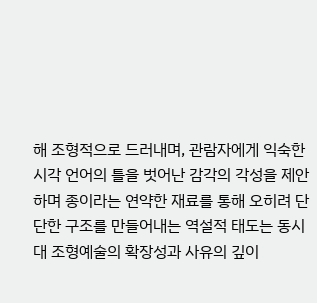해 조형적으로 드러내며, 관람자에게 익숙한 시각 언어의 틀을 벗어난 감각의 각성을 제안하며 종이라는 연약한 재료를 통해 오히려 단단한 구조를 만들어내는 역설적 태도는 동시대 조형예술의 확장성과 사유의 깊이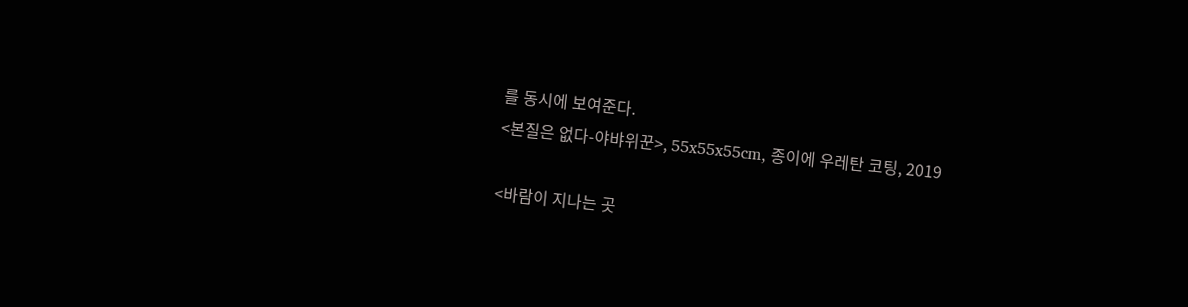를 동시에 보여준다.
<본질은 없다-야뱌위꾼>, 55x55x55cm, 종이에 우레탄 코팅, 2019

<바람이 지나는 곳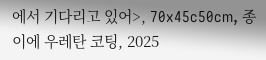에서 기다리고 있어>, 70x45c50cm, 종이에 우레탄 코팅, 2025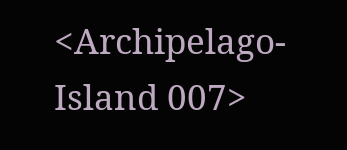<Archipelago-Island 007>